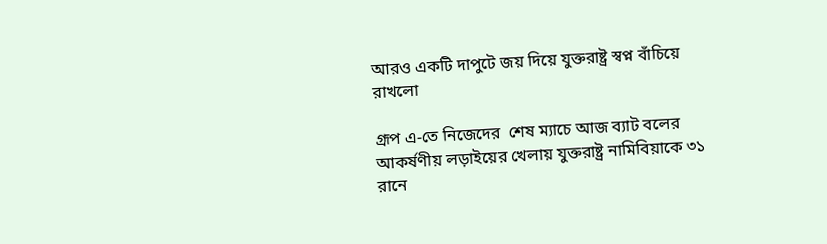আরও একটি দাপুটে জয় দিয়ে যুক্তরাষ্ট্র স্বপ্ন বাঁচিয়ে রাখলো

গ্রূপ এ-তে নিজেদের  শেষ ম্যাচে আজ ব্যাট বলের আকর্ষণীয় লড়াইয়ের খেলায় যুক্তরাষ্ট্র নামিবিয়াকে ৩১ রানে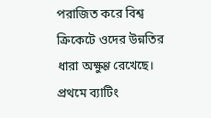পরাজিত করে বিশ্ব ক্রিকেটে ওদের উন্নতির ধারা অক্ষুণ্ণ রেখেছে। প্রথমে ব্যাটিং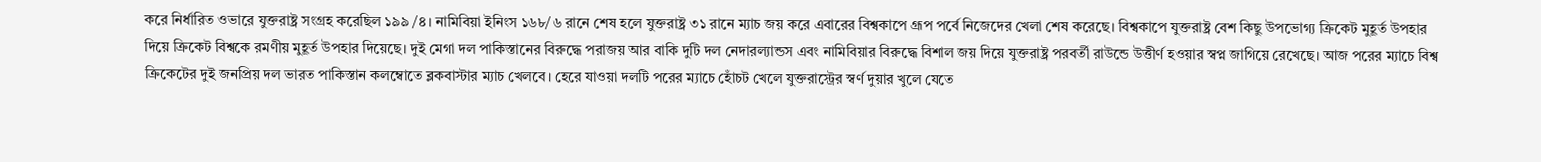করে নির্ধারিত ওভারে যুক্তরাষ্ট্র সংগ্রহ করেছিল ১৯৯ /৪। নামিবিয়া ইনিংস ১৬৮/৬ রানে শেষ হলে যুক্তরাষ্ট্র ৩১ রানে ম্যাচ জয় করে এবারের বিশ্বকাপে গ্রূপ পর্বে নিজেদের খেলা শেষ করেছে। বিশ্বকাপে যুক্তরাষ্ট্র বেশ কিছু উপভোগ্য ক্রিকেট মুহূর্ত উপহার দিয়ে ক্রিকেট বিশ্বকে রমণীয় মুহূর্ত উপহার দিয়েছে। দুই মেগা দল পাকিস্তানের বিরুদ্ধে পরাজয় আর বাকি দুটি দল নেদারল্যান্ডস এবং নামিবিয়ার বিরুদ্ধে বিশাল জয় দিয়ে যুক্তরাষ্ট্র পরবর্তী রাউন্ডে উত্তীর্ণ হওয়ার স্বপ্ন জাগিয়ে রেখেছে। আজ পরের ম্যাচে বিশ্ব ক্রিকেটের দুই জনপ্রিয় দল ভারত পাকিস্তান কলম্বোতে ব্লকবাস্টার ম্যাচ খেলবে। হেরে যাওয়া দলটি পরের ম্যাচে হোঁচট খেলে যুক্তরাস্ট্রের স্বর্ণ দুয়ার খুলে যেতে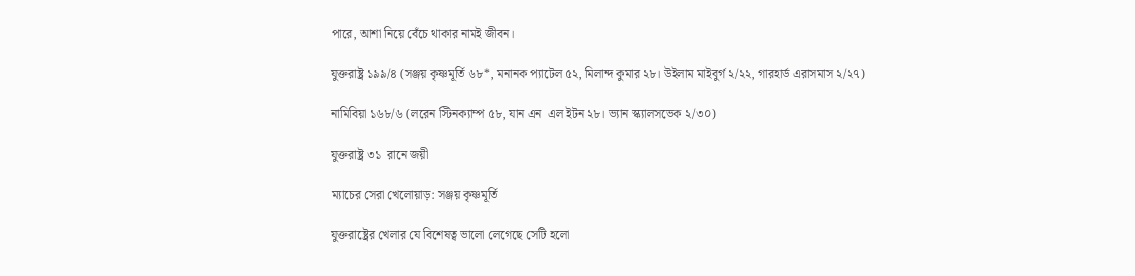পারে, আশা নিয়ে বেঁচে থাকার নামই জীবন।

যুক্তরাষ্ট্র ১৯৯/৪ (সঞ্জয় কৃষ্ণমূর্তি ৬৮*, মনানক প্যাটেল ৫২, মিলান্দ কুমার ২৮। উইলাম মাইবুর্গ ২/২২, গারহার্ড এরাসমাস ২/২৭)

নামিবিয়া ১৬৮/৬ (লরেন স্টিনক্যাম্প ৫৮, যান এন  এল ইটন ২৮। ভ্যান স্ক্যালসভেক ২/৩০)

যুক্তরাষ্ট্র ৩১  রানে জয়ী

ম্যাচের সেরা খেলোয়াড়: সঞ্জয় কৃষ্ণমূর্তি

যুক্তরাষ্ট্রের খেলার যে বিশেষত্ব ভালো লেগেছে সেটি হলো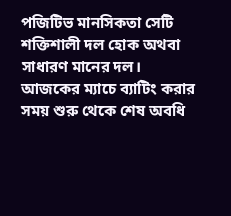পজিটিভ মানসিকতা সেটি শক্তিশালী দল হোক অথবা সাধারণ মানের দল। আজকের ম্যাচে ব্যাটিং করার সময় শুরু থেকে শেষ অবধি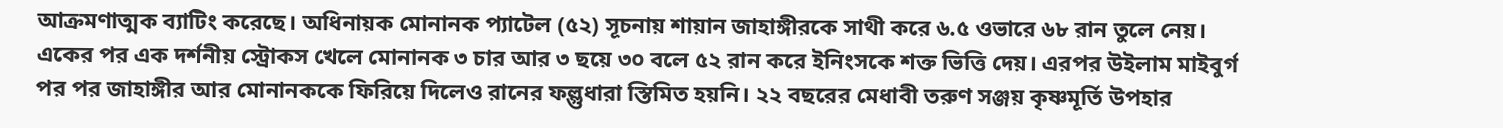আক্রমণাত্মক ব্যাটিং করেছে। অধিনায়ক মোনানক প্যাটেল (৫২) সূচনায় শায়ান জাহাঙ্গীরকে সাথী করে ৬.৫ ওভারে ৬৮ রান তুলে নেয়। একের পর এক দর্শনীয় স্ট্রোকস খেলে মোনানক ৩ চার আর ৩ ছয়ে ৩০ বলে ৫২ রান করে ইনিংসকে শক্ত ভিত্তি দেয়। এরপর উইলাম মাইবুর্গ পর পর জাহাঙ্গীর আর মোনানককে ফিরিয়ে দিলেও রানের ফল্গুধারা স্তিমিত হয়নি। ২২ বছরের মেধাবী তরুণ সঞ্জয় কৃষ্ণমূর্তি উপহার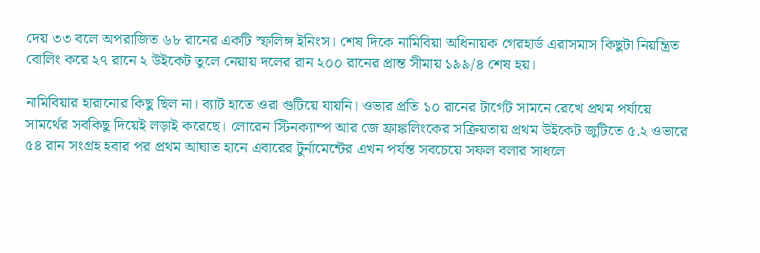দেয় ৩৩ বলে অপরাজিত ৬৮ রানের একটি স্ফলিঙ্গ ইনিংস। শেষ দিকে নামিবিয়া অধিনায়ক গেরহার্ড এরাসমাস কিছুটা নিয়ন্ত্রিত বোলিং করে ২৭ রানে ২ উইকেট তুলে নেয়ায় দলের রান ২০০ রানের প্রান্ত সীমায় ১৯৯/৪ শেষ হয়।

নামিবিয়ার হারানোর কিছু ছিল না। ব্যাট হাতে ওরা গুটিয়ে যায়নি। ওভার প্রতি ১০ রানের টার্গেট সামনে রেখে প্রথম পর্যায়ে সামর্থের সবকিছু দিয়েই লড়াই করেছে। লোরেন স্টিনক্যাম্প আর জে ফ্রাঙ্কলিংকের সক্রিয়তায় প্রথম উইকেট জুটিতে ৫.২ ওভারে ৫৪ রান সংগ্রহ হবার পর প্রথম আঘাত হানে এবারের টুর্নামেন্টের এখন পর্যন্ত সবচেয়ে সফল বলার সাধলে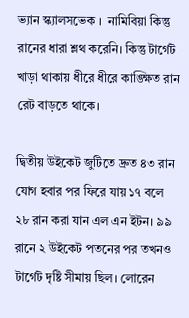ভ্যান স্ক্যালসভেক ।  নামিবিয়া কিন্তু রানের ধারা শ্লথ করেনি। কিন্তু টার্গেট খাড়া থাকায় ধীরে ধীরে কাঙ্ক্ষিত রান রেট বাড়তে থাকে।

দ্বিতীয় উইকেট জুটিতে দ্রুত ৪৩ রান যোগ হবার পর ফিরে যায় ১৭ বলে ২৮ রান করা যান এল এন ইটন। ৯৯ রানে ২ উইকেট পতনের পর তখনও টার্গেট দৃষ্টি সীমায় ছিল। লোরেন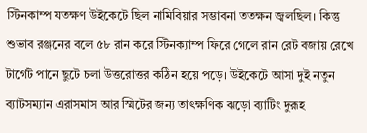স্টিনকাম্প যতক্ষণ উইকেটে ছিল নামিবিয়ার সম্ভাবনা ততক্ষন জ্বলছিল। কিন্তু শুভাব রঞ্জনের বলে ৫৮ রান করে স্টিনক্যাম্প ফিরে গেলে রান রেট বজায় রেখে টার্গেট পানে ছুটে চলা উত্তরোত্তর কঠিন হয়ে পড়ে। উইকেটে আসা দুই নতুন ব্যাটসম্যান এরাসমাস আর স্মিটের জন্য তাৎক্ষণিক ঝড়ো ব্যাটিং দুরূহ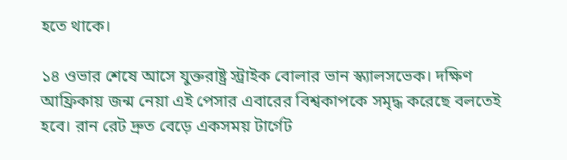হতে থাকে।

১৪ ওভার শেষে আসে যুক্তরাষ্ট্র স্ট্রাইক বোলার ভান স্ক্যালসভেক। দক্ষিণ আফ্রিকায় জন্ম নেয়া এই পেসার এবারের বিশ্বকাপকে সমৃদ্ধ করেছে বলতেই হবে। রান রেট দ্রুত বেড়ে একসময় টার্গেট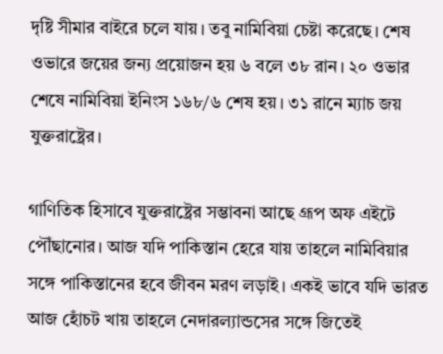দৃষ্টি সীমার বাইরে চলে যায়। তবু নামিবিয়া চেষ্টা করেছে। শেষ ওভারে জয়ের জন্য প্রয়োজন হয় ৬ বলে ৩৮ রান। ২০ ওভার শেষে নামিবিয়া ইনিংস ১৬৮/৬ শেষ হয়। ৩১ রানে ম্যাচ জয় যুক্তরাষ্ট্রের।

গাণিতিক হিসাবে যুক্তরাষ্ট্রের সম্ভাবনা আছে গ্রূপ অফ এইটে পৌঁছানোর। আজ যদি পাকিস্তান হেরে যায় তাহলে নামিবিয়ার সঙ্গে পাকিস্তানের হবে জীবন মরণ লড়াই। একই ভাবে যদি ভারত আজ হোঁচট খায় তাহলে নেদারল্যান্ডসের সঙ্গে জিতেই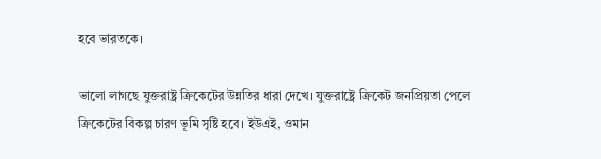হবে ভারতকে।

ভালো লাগছে যুক্তরাষ্ট্র ক্রিকেটের উন্নতির ধারা দেখে। যুক্তরাষ্ট্রে ক্রিকেট জনপ্রিয়তা পেলে ক্রিকেটের বিকল্প চারণ ভূমি সৃষ্টি হবে। ইউএই, ওমান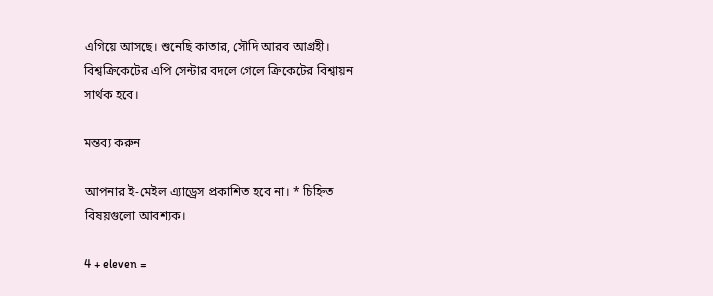এগিয়ে আসছে। শুনেছি কাতার, সৌদি আরব আগ্রহী। বিশ্বক্রিকেটের এপি সেন্টার বদলে গেলে ক্রিকেটের বিশ্বায়ন সার্থক হবে।

মন্তব্য করুন

আপনার ই-মেইল এ্যাড্রেস প্রকাশিত হবে না। * চিহ্নিত বিষয়গুলো আবশ্যক।

4 + eleven =